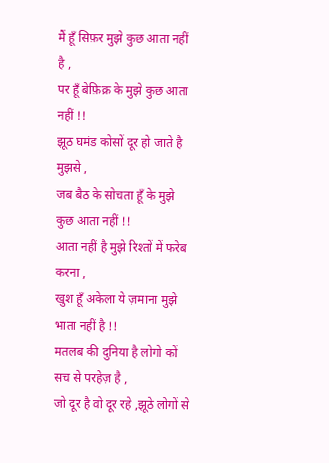मैं हूँ सिफ़र मुझे कुछ आता नहीं है ,
पर हूँ बेफ़िक्र के मुझे कुछ आता नहीं !!
झूठ घमंड कोसों दूर हो जाते है मुझसे ,
जब बैठ के सोचता हूँ के मुझे कुछ आता नहीं !!
आता नहीं है मुझे रिश्तों में फरेब करना ,
खुश हूँ अकेला ये ज़माना मुझे भाता नहीं है !!
मतलब की दुनिया है लोगो कों सच से परहेज़ है ,
जो दूर है वो दूर रहे ,झूठे लोगों से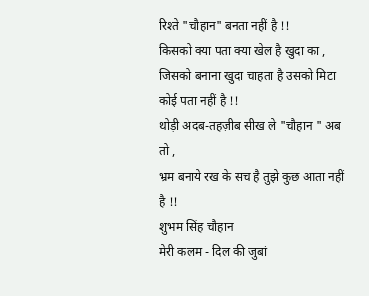रिश्ते "चौहान" बनता नहीं है !!
किसको क्या पता क्या खेल है खुदा का ,
जिसको बनाना खुदा चाहता है उसको मिटा कोई पता नहीं है !!
थोड़ी अदब-तहज़ीब सीख ले "चौहान " अब तो ,
भ्रम बनाये रख के सच है तुझे कुछ आता नहीं है !!
शुभम सिंह चौहान
मेरी कलम - दिल की जुबां